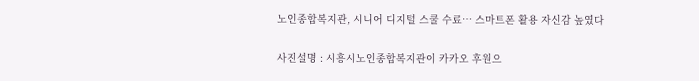노인종합복지관, 시니어 디지털 스쿨 수료… 스마트폰 활용 자신감 높였다

사진설명 : 시흥시노인종합복지관이 카카오 후원으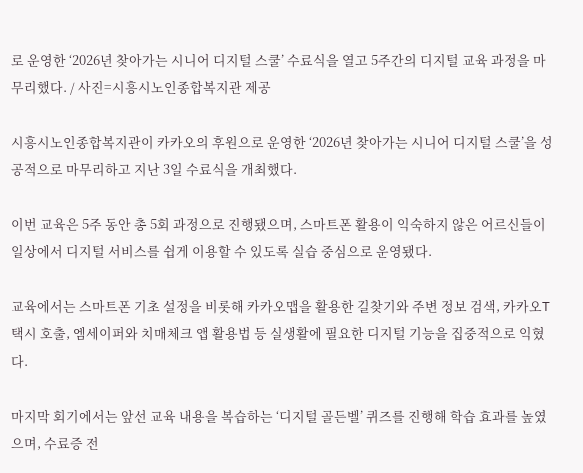로 운영한 ‘2026년 찾아가는 시니어 디지털 스쿨’ 수료식을 열고 5주간의 디지털 교육 과정을 마무리했다. / 사진=시흥시노인종합복지관 제공

시흥시노인종합복지관이 카카오의 후원으로 운영한 ‘2026년 찾아가는 시니어 디지털 스쿨’을 성공적으로 마무리하고 지난 3일 수료식을 개최했다.

이번 교육은 5주 동안 총 5회 과정으로 진행됐으며, 스마트폰 활용이 익숙하지 않은 어르신들이 일상에서 디지털 서비스를 쉽게 이용할 수 있도록 실습 중심으로 운영됐다.

교육에서는 스마트폰 기초 설정을 비롯해 카카오맵을 활용한 길찾기와 주변 정보 검색, 카카오T 택시 호출, 엠세이퍼와 치매체크 앱 활용법 등 실생활에 필요한 디지털 기능을 집중적으로 익혔다.

마지막 회기에서는 앞선 교육 내용을 복습하는 ‘디지털 골든벨’ 퀴즈를 진행해 학습 효과를 높였으며, 수료증 전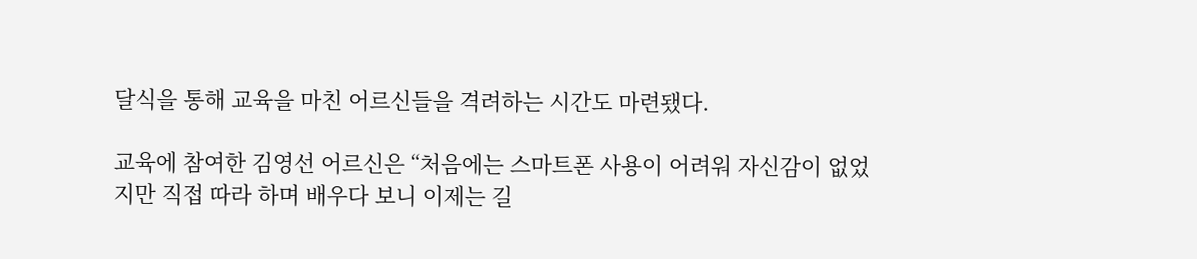달식을 통해 교육을 마친 어르신들을 격려하는 시간도 마련됐다.

교육에 참여한 김영선 어르신은 “처음에는 스마트폰 사용이 어려워 자신감이 없었지만 직접 따라 하며 배우다 보니 이제는 길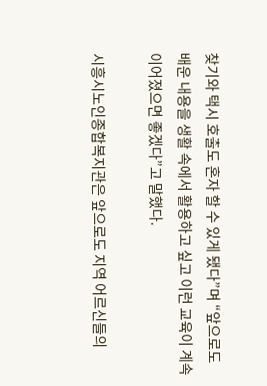찾기와 택시 호출도 혼자 할 수 있게 됐다”며 “앞으로도 배운 내용을 생활 속에서 활용하고 싶고 이런 교육이 계속 이어졌으면 좋겠다”고 말했다.

시흥시노인종합복지관은 앞으로도 지역 어르신들의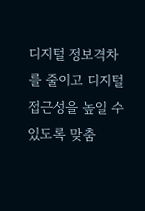디지털 정보격차를 줄이고 디지털 접근성을 높일 수 있도록 맞춤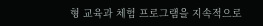형 교육과 체험 프로그램을 지속적으로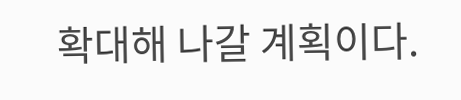확대해 나갈 계획이다.